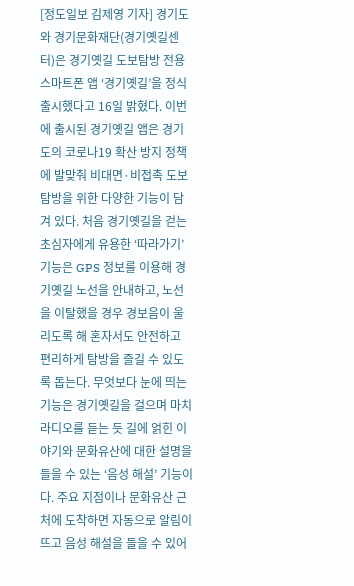[정도일보 김제영 기자] 경기도와 경기문화재단(경기옛길센터)은 경기옛길 도보탐방 전용 스마트폰 앱 ‘경기옛길’을 정식 출시했다고 16일 밝혔다. 이번에 출시된 경기옛길 앱은 경기도의 코로나19 확산 방지 정책에 발맞춰 비대면·비접촉 도보탐방을 위한 다양한 기능이 담겨 있다. 처음 경기옛길을 걷는 초심자에게 유용한 ‘따라가기’ 기능은 GPS 정보를 이용해 경기옛길 노선을 안내하고, 노선을 이탈했을 경우 경보음이 울리도록 해 혼자서도 안전하고 편리하게 탐방을 즐길 수 있도록 돕는다. 무엇보다 눈에 띄는 기능은 경기옛길을 걸으며 마치 라디오를 듣는 듯 길에 얽힌 이야기와 문화유산에 대한 설명을 들을 수 있는 ‘음성 해설’ 기능이다. 주요 지점이나 문화유산 근처에 도착하면 자동으로 알림이 뜨고 음성 해설을 들을 수 있어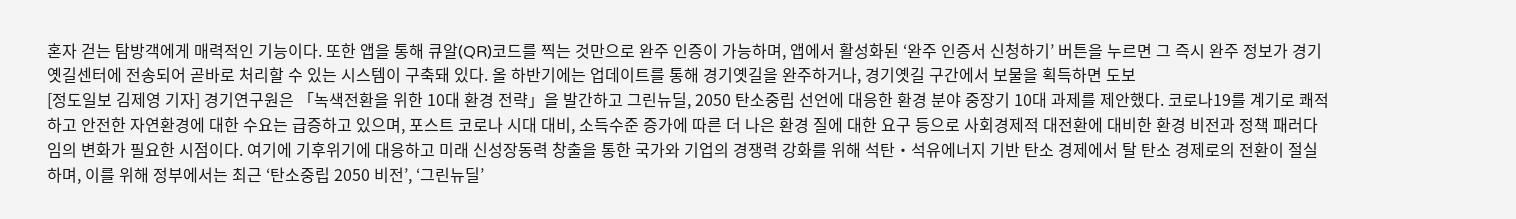혼자 걷는 탐방객에게 매력적인 기능이다. 또한 앱을 통해 큐알(QR)코드를 찍는 것만으로 완주 인증이 가능하며, 앱에서 활성화된 ‘완주 인증서 신청하기’ 버튼을 누르면 그 즉시 완주 정보가 경기옛길센터에 전송되어 곧바로 처리할 수 있는 시스템이 구축돼 있다. 올 하반기에는 업데이트를 통해 경기옛길을 완주하거나, 경기옛길 구간에서 보물을 획득하면 도보
[정도일보 김제영 기자] 경기연구원은 「녹색전환을 위한 10대 환경 전략」을 발간하고 그린뉴딜, 2050 탄소중립 선언에 대응한 환경 분야 중장기 10대 과제를 제안했다. 코로나19를 계기로 쾌적하고 안전한 자연환경에 대한 수요는 급증하고 있으며, 포스트 코로나 시대 대비, 소득수준 증가에 따른 더 나은 환경 질에 대한 요구 등으로 사회경제적 대전환에 대비한 환경 비전과 정책 패러다임의 변화가 필요한 시점이다. 여기에 기후위기에 대응하고 미래 신성장동력 창출을 통한 국가와 기업의 경쟁력 강화를 위해 석탄・석유에너지 기반 탄소 경제에서 탈 탄소 경제로의 전환이 절실하며, 이를 위해 정부에서는 최근 ‘탄소중립 2050 비전’, ‘그린뉴딜’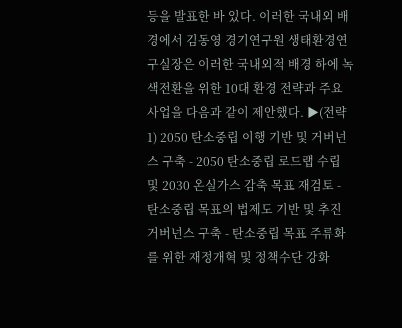등을 발표한 바 있다. 이러한 국내외 배경에서 김동영 경기연구원 생태환경연구실장은 이러한 국내외적 배경 하에 녹색전환을 위한 10대 환경 전략과 주요 사업을 다음과 같이 제안했다. ▶(전략 1) 2050 탄소중립 이행 기반 및 거버넌스 구축 - 2050 탄소중립 로드랩 수립 및 2030 온실가스 감축 목표 재검토 - 탄소중립 목표의 법제도 기반 및 추진 거버넌스 구축 - 탄소중립 목표 주류화를 위한 재정개혁 및 정책수단 강화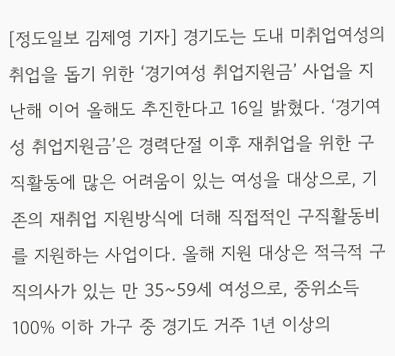[정도일보 김제영 기자] 경기도는 도내 미취업여성의 취업을 돕기 위한 ‘경기여성 취업지원금’ 사업을 지난해 이어 올해도 추진한다고 16일 밝혔다. ‘경기여성 취업지원금’은 경력단절 이후 재취업을 위한 구직활동에 많은 어려움이 있는 여성을 대상으로, 기존의 재취업 지원방식에 더해 직접적인 구직활동비를 지원하는 사업이다. 올해 지원 대상은 적극적 구직의사가 있는 만 35~59세 여성으로, 중위소득100% 이하 가구 중 경기도 거주 1년 이상의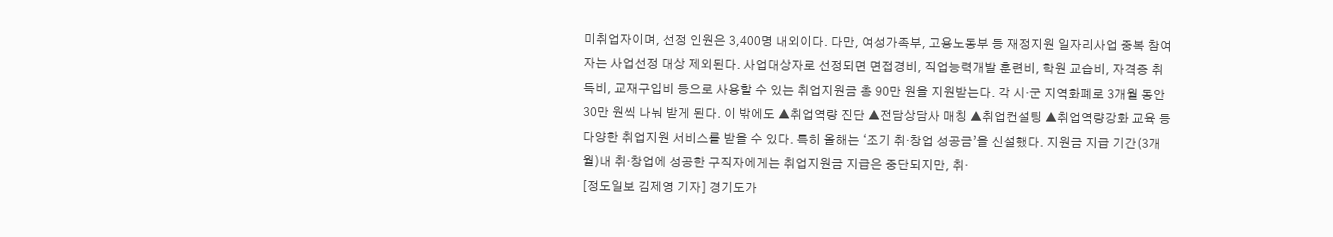미취업자이며, 선정 인원은 3,400명 내외이다. 다만, 여성가족부, 고용노동부 등 재정지원 일자리사업 중복 참여자는 사업선정 대상 제외된다. 사업대상자로 선정되면 면접경비, 직업능력개발 훈련비, 학원 교습비, 자격증 취득비, 교재구입비 등으로 사용할 수 있는 취업지원금 총 90만 원을 지원받는다. 각 시·군 지역화폐로 3개월 동안 30만 원씩 나눠 받게 된다. 이 밖에도 ▲취업역량 진단 ▲전담상담사 매칭 ▲취업컨설팅 ▲취업역량강화 교육 등 다양한 취업지원 서비스를 받을 수 있다. 특히 올해는 ‘조기 취·창업 성공금’을 신설했다. 지원금 지급 기간(3개월)내 취·창업에 성공한 구직자에게는 취업지원금 지급은 중단되지만, 취·
[정도일보 김제영 기자] 경기도가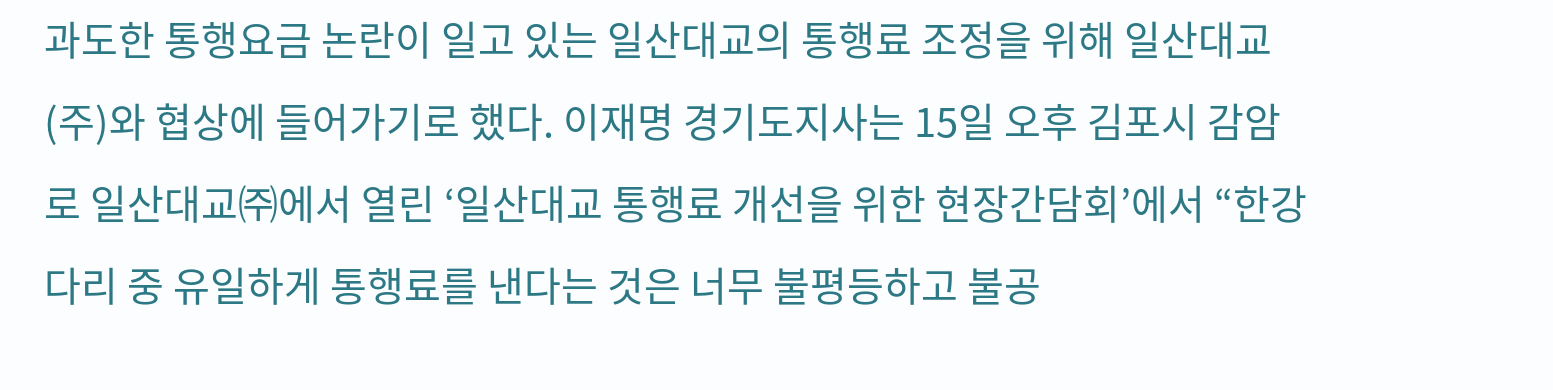과도한 통행요금 논란이 일고 있는 일산대교의 통행료 조정을 위해 일산대교(주)와 협상에 들어가기로 했다. 이재명 경기도지사는 15일 오후 김포시 감암로 일산대교㈜에서 열린 ‘일산대교 통행료 개선을 위한 현장간담회’에서 “한강다리 중 유일하게 통행료를 낸다는 것은 너무 불평등하고 불공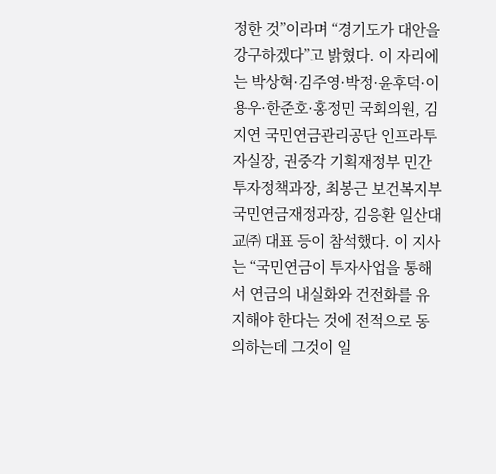정한 것”이라며 “경기도가 대안을 강구하겠다”고 밝혔다. 이 자리에는 박상혁·김주영·박정·윤후덕·이용우·한준호·홍정민 국회의원, 김지연 국민연금관리공단 인프라투자실장, 권중각 기획재정부 민간투자정책과장, 최봉근 보건복지부 국민연금재정과장, 김응환 일산대교㈜ 대표 등이 참석했다. 이 지사는 “국민연금이 투자사업을 통해서 연금의 내실화와 건전화를 유지해야 한다는 것에 전적으로 동의하는데 그것이 일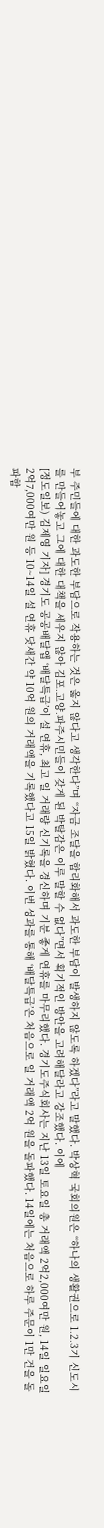부 주민들에 대한 과도한 부담으로 작용하는 것은 옳지 않다고 생각한다”며 “자금 조달을 합리화해서 과도한 부담이 발생하지 않도록 하겠다”라고 말했다. 박상혁 국회의원은 “하나의 생활권으로 1․2․3기 신도시를 만들어놓고 그에 대한 대책을 세우지 않아 김포․고양․파주시민들이 갖게 된 박탈감은 이루 말할 수 없다”면서 획기적인 방안을 고려해달라고 강조했다. 이에
[정도일보) 김제영 기자] 경기도 공공배달앱 ‘배달특급’이 설 연휴, 최고 일 거래량 신기록을 경신하며 기분 좋게 연휴를 마무리했다. 경기도주식회사는 지난 13일 토요일 총 거래액 2억2,000여만 원, 14일 일요일 2억7,000여만 원 등 10~14일 설 연휴 닷새간 약 10억 원의 거래액을 기록했다고 15일 밝혔다. 이번 성과를 통해 ‘배달특급’은 처음으로 일 거래액 2억 원을 돌파했다. 14일에는 처음으로 하루 주문이 1만 건을 돌파함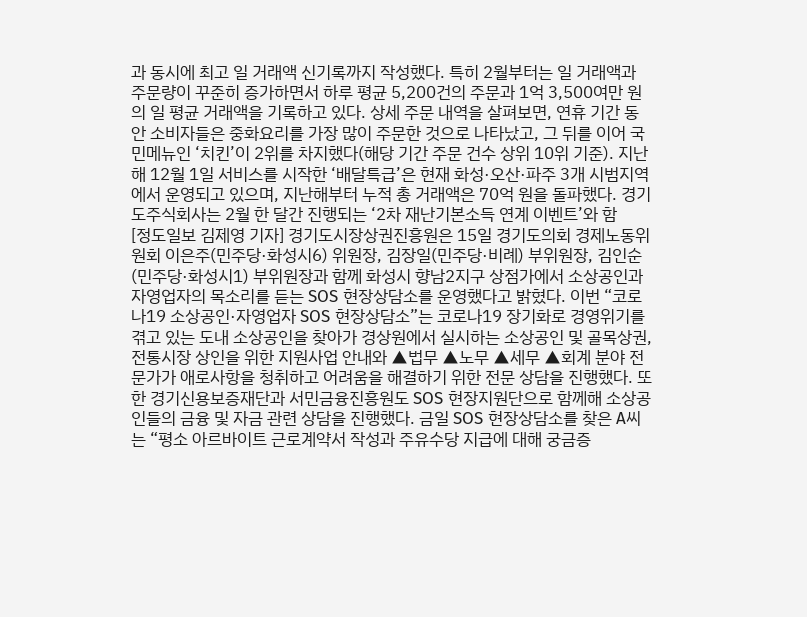과 동시에 최고 일 거래액 신기록까지 작성했다. 특히 2월부터는 일 거래액과 주문량이 꾸준히 증가하면서 하루 평균 5,200건의 주문과 1억 3,500여만 원의 일 평균 거래액을 기록하고 있다. 상세 주문 내역을 살펴보면, 연휴 기간 동안 소비자들은 중화요리를 가장 많이 주문한 것으로 나타났고, 그 뒤를 이어 국민메뉴인 ‘치킨’이 2위를 차지했다(해당 기간 주문 건수 상위 10위 기준). 지난해 12월 1일 서비스를 시작한 ‘배달특급’은 현재 화성·오산·파주 3개 시범지역에서 운영되고 있으며, 지난해부터 누적 총 거래액은 70억 원을 돌파했다. 경기도주식회사는 2월 한 달간 진행되는 ‘2차 재난기본소득 연계 이벤트’와 함
[정도일보 김제영 기자] 경기도시장상권진흥원은 15일 경기도의회 경제노동위원회 이은주(민주당·화성시6) 위원장, 김장일(민주당·비례) 부위원장, 김인순(민주당·화성시1) 부위원장과 함께 화성시 향남2지구 상점가에서 소상공인과 자영업자의 목소리를 듣는 SOS 현장상담소를 운영했다고 밝혔다. 이번 “코로나19 소상공인·자영업자 SOS 현장상담소”는 코로나19 장기화로 경영위기를 겪고 있는 도내 소상공인을 찾아가 경상원에서 실시하는 소상공인 및 골목상권, 전통시장 상인을 위한 지원사업 안내와 ▲법무 ▲노무 ▲세무 ▲회계 분야 전문가가 애로사항을 청취하고 어려움을 해결하기 위한 전문 상담을 진행했다. 또한 경기신용보증재단과 서민금융진흥원도 SOS 현장지원단으로 함께해 소상공인들의 금융 및 자금 관련 상담을 진행했다. 금일 SOS 현장상담소를 찾은 A씨는 “평소 아르바이트 근로계약서 작성과 주유수당 지급에 대해 궁금증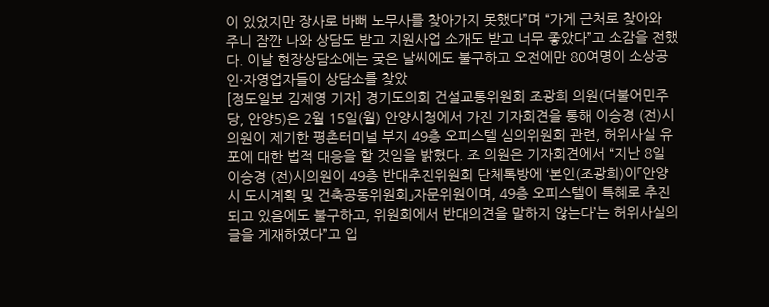이 있었지만 장사로 바뻐 노무사를 찾아가지 못했다”며 “가게 근처로 찾아와 주니 잠깐 나와 상담도 받고 지원사업 소개도 받고 너무 좋았다”고 소감을 전했다. 이날 현장상담소에는 궂은 날씨에도 불구하고 오전에만 80여명이 소상공인·자영업자들이 상담소를 찾았
[정도일보 김제영 기자] 경기도의회 건설교통위원회 조광희 의원(더불어민주당, 안양5)은 2월 15일(월) 안양시청에서 가진 기자회견을 통해 이승경 (전)시의원이 제기한 평촌터미널 부지 49층 오피스텔 심의위원회 관련, 허위사실 유포에 대한 법적 대응을 할 것임을 밝혔다. 조 의원은 기자회견에서 “지난 8일 이승경 (전)시의원이 49층 반대추진위원회 단체톡방에 ‘본인(조광희)이「안양시 도시계획 및 건축공동위원회」자문위원이며, 49층 오피스텔이 특혜로 추진되고 있음에도 불구하고, 위원회에서 반대의견을 말하지 않는다’는 허위사실의 글을 게재하였다”고 입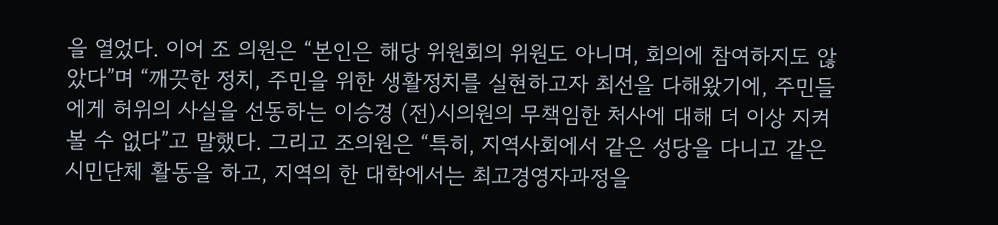을 열었다. 이어 조 의원은 “본인은 해당 위원회의 위원도 아니며, 회의에 참여하지도 않았다”며 “깨끗한 정치, 주민을 위한 생활정치를 실현하고자 최선을 다해왔기에, 주민들에게 허위의 사실을 선동하는 이승경 (전)시의원의 무책임한 처사에 대해 더 이상 지켜볼 수 없다”고 말했다. 그리고 조의원은 “특히, 지역사회에서 같은 성당을 다니고 같은 시민단체 활동을 하고, 지역의 한 대학에서는 최고경영자과정을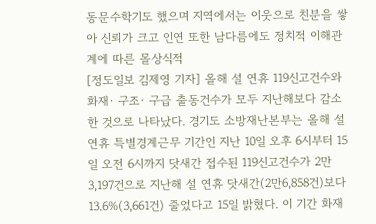동문수학기도 했으며 지역에서는 이웃으로 친분을 쌓아 신뢰가 크고 인연 또한 남다름에도 정치적 이해관계에 따른 몰상식적
[정도일보 김제영 기자] 올해 설 연휴 119신고건수와 화재· 구조· 구급 출동건수가 모두 지난해보다 감소한 것으로 나타났다. 경기도 소방재난본부는 올해 설 연휴 특별경계근무 기간인 지난 10일 오후 6시부터 15일 오전 6시까지 닷새간 접수된 119신고건수가 2만3,197건으로 지난해 설 연휴 닷새간(2만6,858건)보다 13.6%(3,661건) 줄었다고 15일 밝혔다. 이 기간 화재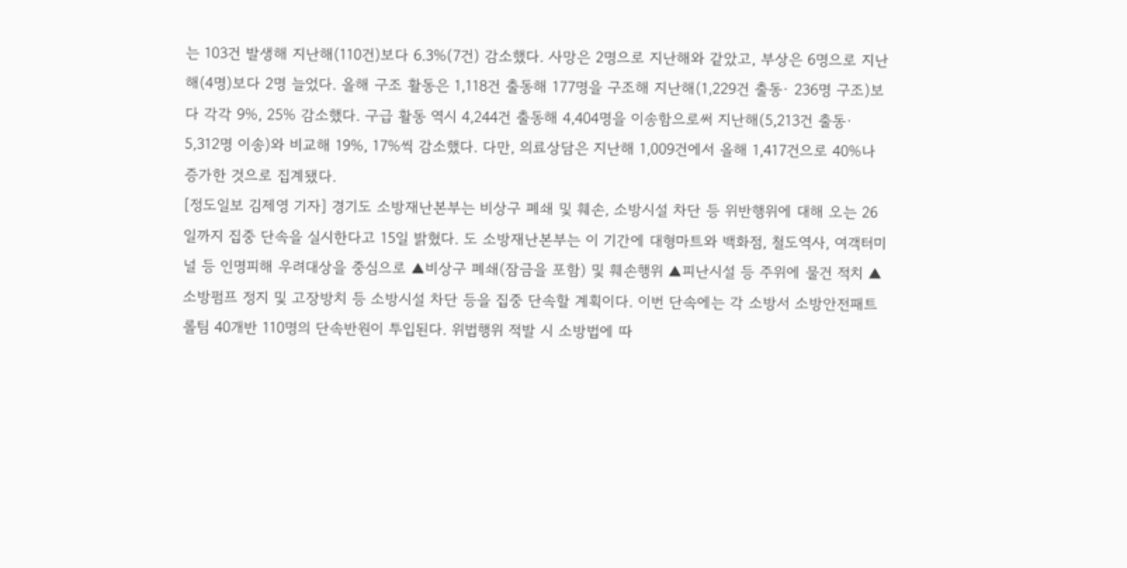는 103건 발생해 지난해(110건)보다 6.3%(7건) 감소했다. 사망은 2명으로 지난해와 같았고, 부상은 6명으로 지난해(4명)보다 2명 늘었다. 올해 구조 활동은 1,118건 출동해 177명을 구조해 지난해(1,229건 출동· 236명 구조)보다 각각 9%, 25% 감소했다. 구급 활동 역시 4,244건 출동해 4,404명을 이송함으로써 지난해(5,213건 출동· 5,312명 이송)와 비교해 19%, 17%씩 감소했다. 다만, 의료상담은 지난해 1,009건에서 올해 1,417건으로 40%나 증가한 것으로 집계됐다.
[정도일보 김제영 기자] 경기도 소방재난본부는 비상구 폐쇄 및 훼손, 소방시설 차단 등 위반행위에 대해 오는 26일까지 집중 단속을 실시한다고 15일 밝혔다. 도 소방재난본부는 이 기간에 대형마트와 백화점, 철도역사, 여객터미널 등 인명피해 우려대상을 중심으로 ▲비상구 폐쇄(잠금을 포함) 및 훼손행위 ▲피난시설 등 주위에 물건 적치 ▲소방펌프 정지 및 고장방치 등 소방시설 차단 등을 집중 단속할 계획이다. 이번 단속에는 각 소방서 소방안전패트롤팀 40개반 110명의 단속반원이 투입된다. 위법행위 적발 시 소방법에 따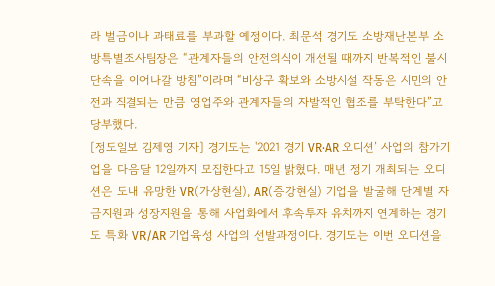라 벌금이나 과태료를 부과할 예정이다. 최문석 경기도 소방재난본부 소방특별조사팀장은 “관계자들의 안전의식이 개선될 때까지 반복적인 불시단속을 이어나갈 방침”이라며 “비상구 확보와 소방시설 작동은 시민의 안전과 직결되는 만큼 영업주와 관계자들의 자발적인 협조를 부탁한다”고 당부했다.
[정도일보 김제영 기자] 경기도는 '2021 경기 VR·AR 오디션’ 사업의 참가기업을 다음달 12일까지 모집한다고 15일 밝혔다. 매년 정기 개최되는 오디션은 도내 유망한 VR(가상현실), AR(증강현실) 기업을 발굴해 단계별 자금지원과 성장지원을 통해 사업화에서 후속투자 유치까지 연계하는 경기도 특화 VR/AR 기업육성 사업의 선발과정이다. 경기도는 이번 오디션을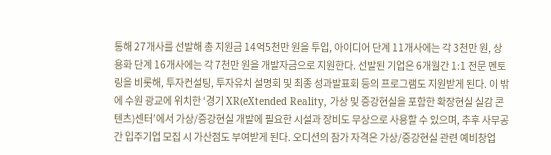통해 27개사를 선발해 총 지원금 14억5천만 원을 투입, 아이디어 단계 11개사에는 각 3천만 원, 상용화 단계 16개사에는 각 7천만 원을 개발자금으로 지원한다. 선발된 기업은 6개월간 1:1 전문 멘토링을 비롯해, 투자컨설팅, 투자유치 설명회 및 최종 성과발표회 등의 프로그램도 지원받게 된다. 이 밖에 수원 광교에 위치한 ‘경기 XR(eXtended Reality, 가상 및 증강현실을 포함한 확장현실 실감 콘텐츠)센터’에서 가상/증강현실 개발에 필요한 시설과 장비도 무상으로 사용할 수 있으며, 추후 사무공간 입주기업 모집 시 가산점도 부여받게 된다. 오디션의 참가 자격은 가상/증강현실 관련 예비창업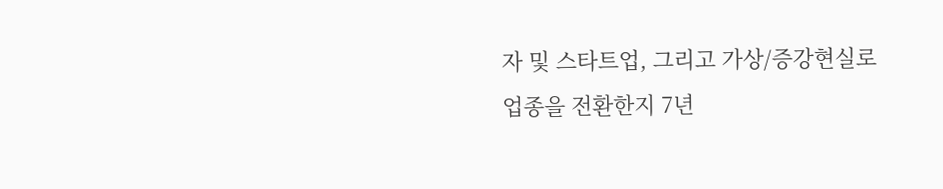자 및 스타트업, 그리고 가상/증강현실로 업종을 전환한지 7년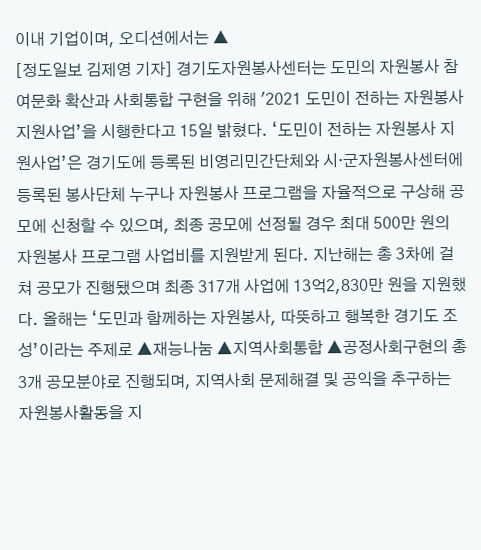이내 기업이며, 오디션에서는 ▲
[정도일보 김제영 기자] 경기도자원봉사센터는 도민의 자원봉사 참여문화 확산과 사회통합 구현을 위해 '2021 도민이 전하는 자원봉사 지원사업’을 시행한다고 15일 밝혔다. ‘도민이 전하는 자원봉사 지원사업’은 경기도에 등록된 비영리민간단체와 시·군자원봉사센터에 등록된 봉사단체 누구나 자원봉사 프로그램을 자율적으로 구상해 공모에 신청할 수 있으며, 최종 공모에 선정될 경우 최대 500만 원의 자원봉사 프로그램 사업비를 지원받게 된다. 지난해는 총 3차에 걸쳐 공모가 진행됐으며 최종 317개 사업에 13억2,830만 원을 지원했다. 올해는 ‘도민과 함께하는 자원봉사, 따뜻하고 행복한 경기도 조성’이라는 주제로 ▲재능나눔 ▲지역사회통합 ▲공정사회구현의 총 3개 공모분야로 진행되며, 지역사회 문제해결 및 공익을 추구하는 자원봉사활동을 지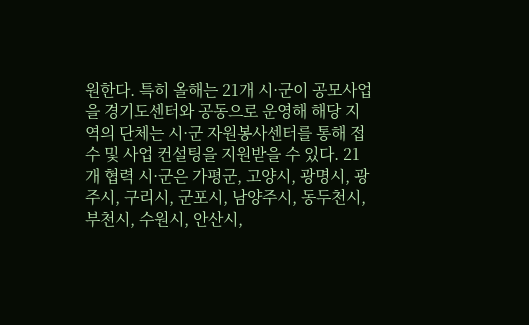원한다. 특히 올해는 21개 시·군이 공모사업을 경기도센터와 공동으로 운영해 해당 지역의 단체는 시·군 자원봉사센터를 통해 접수 및 사업 컨설팅을 지원받을 수 있다. 21개 협력 시·군은 가평군, 고양시, 광명시, 광주시, 구리시, 군포시, 남양주시, 동두천시, 부천시, 수원시, 안산시,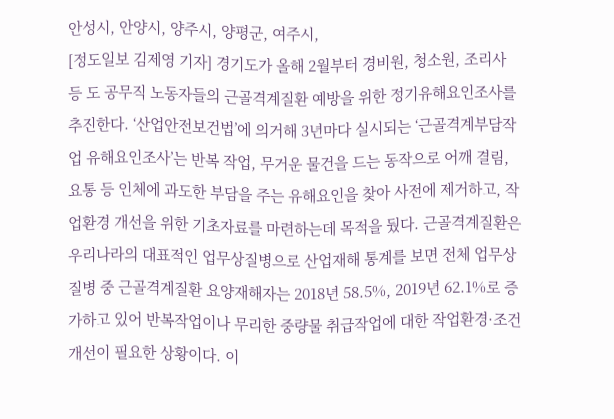안성시, 안양시, 양주시, 양평군, 여주시,
[정도일보 김제영 기자] 경기도가 올해 2월부터 경비원, 청소원, 조리사 등 도 공무직 노동자들의 근골격계질환 예방을 위한 정기유해요인조사를 추진한다. ‘산업안전보건법’에 의거해 3년마다 실시되는 ‘근골격계부담작업 유해요인조사’는 반복 작업, 무거운 물건을 드는 동작으로 어깨 결림, 요통 등 인체에 과도한 부담을 주는 유해요인을 찾아 사전에 제거하고, 작업환경 개선을 위한 기초자료를 마련하는데 목적을 뒀다. 근골격계질환은 우리나라의 대표적인 업무상질병으로 산업재해 통계를 보면 전체 업무상 질병 중 근골격계질환 요양재해자는 2018년 58.5%, 2019년 62.1%로 증가하고 있어 반복작업이나 무리한 중량물 취급작업에 대한 작업환경·조건 개선이 필요한 상황이다. 이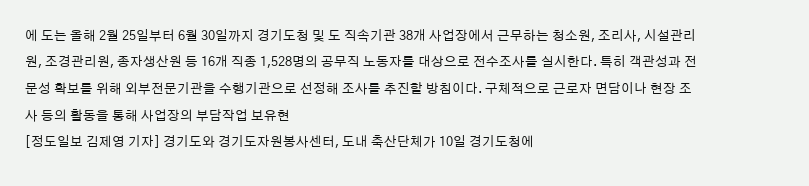에 도는 올해 2월 25일부터 6월 30일까지 경기도청 및 도 직속기관 38개 사업장에서 근무하는 청소원, 조리사, 시설관리원, 조경관리원, 종자생산원 등 16개 직종 1,528명의 공무직 노동자를 대상으로 전수조사를 실시한다. 특히 객관성과 전문성 확보를 위해 외부전문기관을 수행기관으로 선정해 조사를 추진할 방침이다. 구체적으로 근로자 면담이나 현장 조사 등의 활동을 통해 사업장의 부담작업 보유현
[정도일보 김제영 기자] 경기도와 경기도자원봉사센터, 도내 축산단체가 10일 경기도청에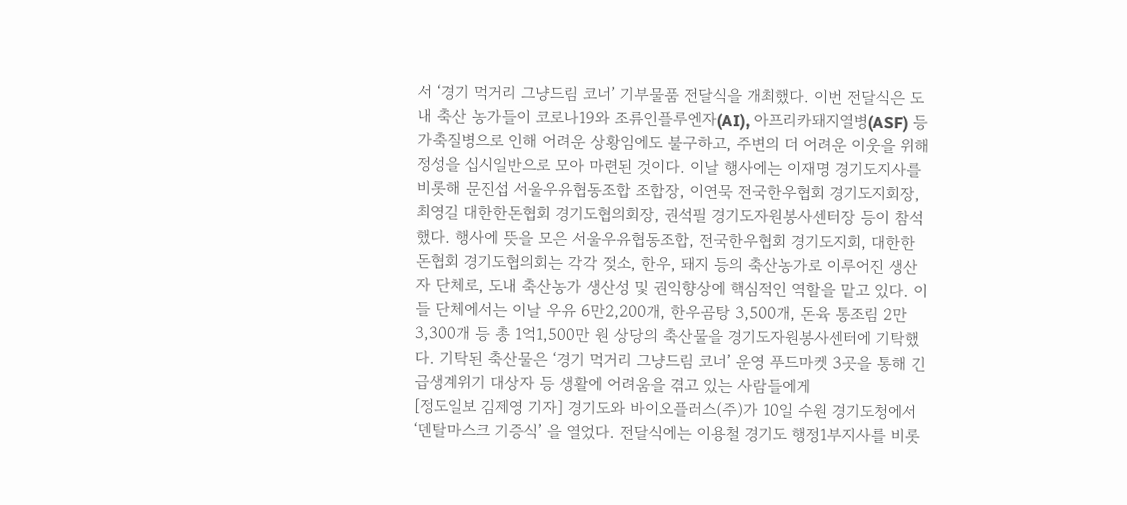서 ‘경기 먹거리 그냥드림 코너’ 기부물품 전달식을 개최했다. 이번 전달식은 도내 축산 농가들이 코로나19와 조류인플루엔자(AI), 아프리카돼지열병(ASF) 등 가축질병으로 인해 어려운 상황임에도 불구하고, 주변의 더 어려운 이웃을 위해 정성을 십시일반으로 모아 마련된 것이다. 이날 행사에는 이재명 경기도지사를 비롯해 문진섭 서울우유협동조합 조합장, 이연묵 전국한우협회 경기도지회장, 최영길 대한한돈협회 경기도협의회장, 권석필 경기도자원봉사센터장 등이 참석했다. 행사에 뜻을 모은 서울우유협동조합, 전국한우협회 경기도지회, 대한한돈협회 경기도협의회는 각각 젖소, 한우, 돼지 등의 축산농가로 이루어진 생산자 단체로, 도내 축산농가 생산성 및 권익향상에 핵심적인 역할을 맡고 있다. 이들 단체에서는 이날 우유 6만2,200개, 한우곰탕 3,500개, 돈육 통조림 2만3,300개 등 총 1억1,500만 원 상당의 축산물을 경기도자원봉사센터에 기탁했다. 기탁된 축산물은 ‘경기 먹거리 그냥드림 코너’ 운영 푸드마켓 3곳을 통해 긴급생계위기 대상자 등 생활에 어려움을 겪고 있는 사람들에게
[정도일보 김제영 기자] 경기도와 바이오플러스(주)가 10일 수원 경기도청에서 ‘덴탈마스크 기증식’ 을 열었다. 전달식에는 이용철 경기도 행정1부지사를 비롯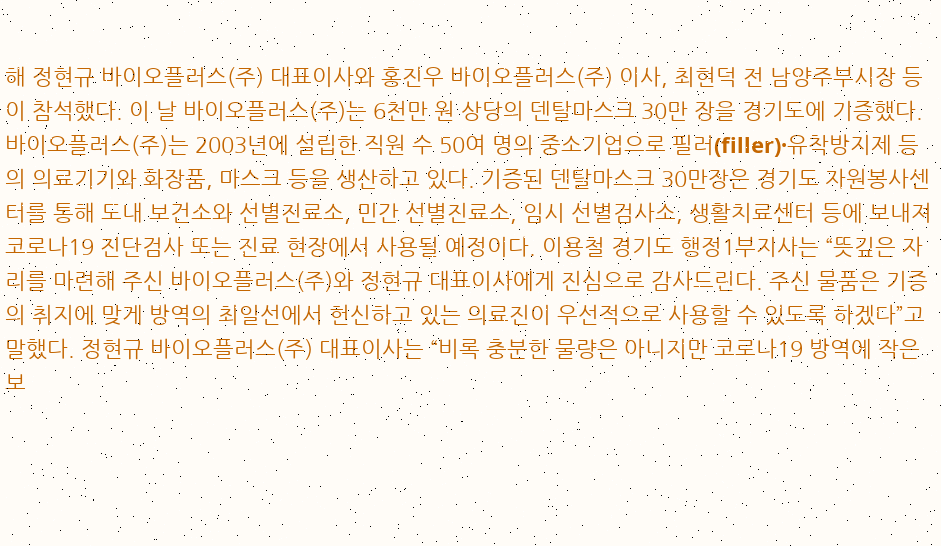해 정현규 바이오플러스(주) 대표이사와 홍진우 바이오플러스(주) 이사, 최현덕 전 남양주부시장 등이 참석했다. 이 날 바이오플러스(주)는 6천만 원 상당의 덴탈마스크 30만 장을 경기도에 기증했다. 바이오플러스(주)는 2003년에 설립한 직원 수 50여 명의 중소기업으로 필러(filler)·유착방지제 등의 의료기기와 화장품, 마스크 등을 생산하고 있다. 기증된 덴탈마스크 30만장은 경기도 자원봉사센터를 통해 도내 보건소와 선별진료소, 민간 선별진료소, 임시 선별검사소, 생활치료센터 등에 보내져 코로나19 진단검사 또는 진료 현장에서 사용될 예정이다. 이용철 경기도 행정1부지사는 “뜻깊은 자리를 마련해 주신 바이오플러스(주)와 정현규 대표이사에게 진심으로 감사드린다. 주신 물품은 기증의 취지에 맞게 방역의 최일선에서 헌신하고 있는 의료진이 우선적으로 사용할 수 있도록 하겠다”고 말했다. 정현규 바이오플러스(주) 대표이사는 “비록 충분한 물량은 아니지만 코로나19 방역에 작은 보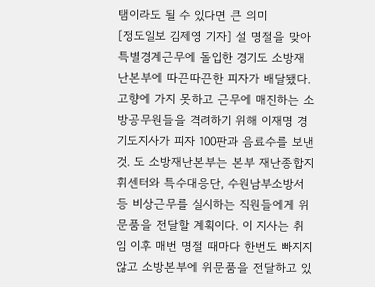탬이라도 될 수 있다면 큰 의미
[정도일보 김제영 기자] 설 명절을 맞아 특별경계근무에 돌입한 경기도 소방재난본부에 따끈따끈한 피자가 배달됐다. 고향에 가지 못하고 근무에 매진하는 소방공무원들을 격려하기 위해 이재명 경기도지사가 피자 100판과 음료수를 보낸 것. 도 소방재난본부는 본부 재난종합지휘센터와 특수대응단, 수원남부소방서 등 비상근무를 실시하는 직원들에게 위문품을 전달할 계획이다. 이 지사는 취임 이후 매번 명절 때마다 한번도 빠지지 않고 소방본부에 위문품을 전달하고 있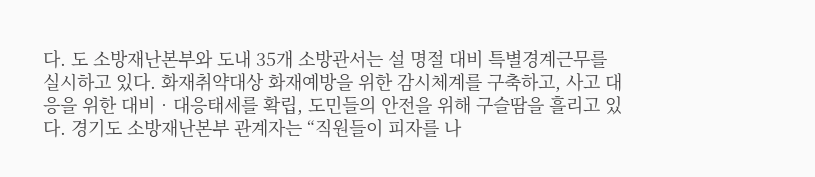다. 도 소방재난본부와 도내 35개 소방관서는 설 명절 대비 특별경계근무를 실시하고 있다. 화재취약대상 화재예방을 위한 감시체계를 구축하고, 사고 대응을 위한 대비‧대응태세를 확립, 도민들의 안전을 위해 구슬땀을 흘리고 있다. 경기도 소방재난본부 관계자는 “직원들이 피자를 나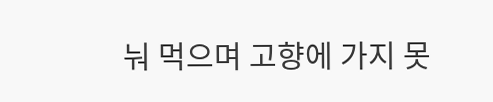눠 먹으며 고향에 가지 못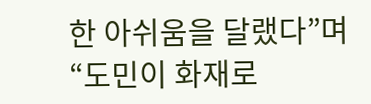한 아쉬움을 달랬다”며 “도민이 화재로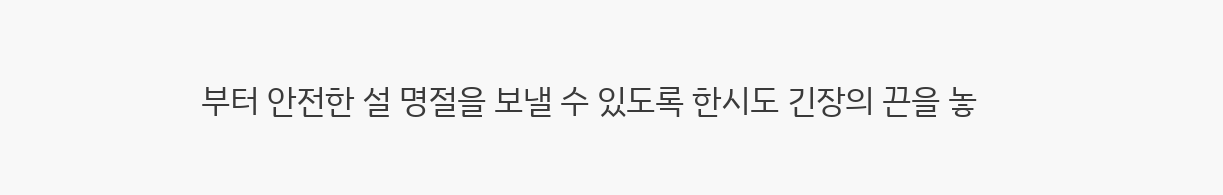부터 안전한 설 명절을 보낼 수 있도록 한시도 긴장의 끈을 놓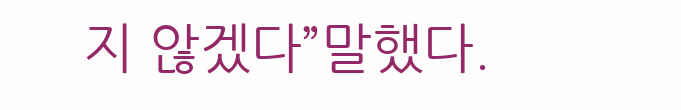지 않겠다”말했다.